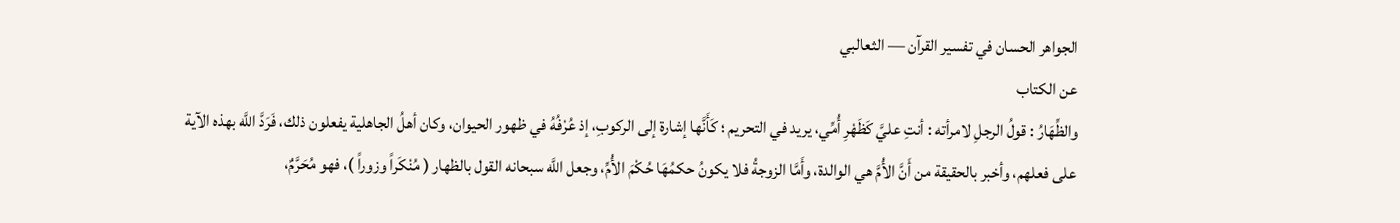الجواهر الحسان في تفسير القرآن — الثعالبي
عن الكتاب
والظِّهَارُ : قولُ الرجلِ لامرأته : أنتِ عليَّ كَظَهْرِ أُمِّي، يريد في التحريم ؛ كَأَنَّها إشارة إلى الركوبِ، إذ عُرْفُهُ في ظهور الحيوان، وكان أهلُ الجاهلية يفعلون ذلك، فَرَدَّ اللَّه بهذه الآية على فعلهم، وأخبر بالحقيقة من أَنَّ الأُمَّ هي الوالدة، وأَمَّا الزوجةُ فلا يكونُ حكمُهَا حُكْمَ الأُمِّ، وجعل اللَّه سبحانه القول بالظهار ( مُنْكَراً وزوراً )، فهو مُحَرَّمٌ،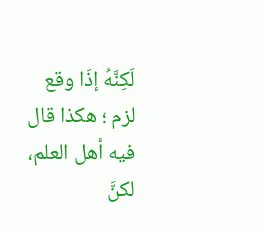لَكِنَّهُ إذَا وقع لزم ؛ هكذا قال فيه أهل العلم، لكنَّ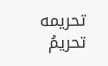تحريمه تحريمُ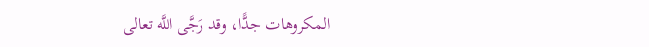المكروهات جدًّا، وقد رَجَّى اللَّه تعالى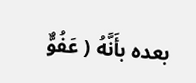بعده بأَنَّهُ ( عَفُوٌّ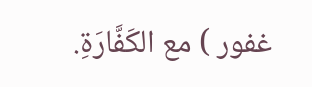غفور ) مع الكَفَّارَةِ.